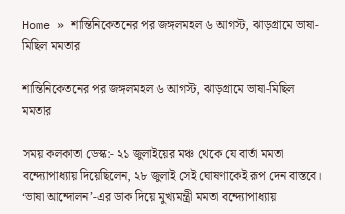Home » শান্তিনিকেতনের পর জঙ্গলমহল ৬ আগস্ট, ঝাড়গ্রামে ভাষা-মিছিল মমতার

শান্তিনিকেতনের পর জঙ্গলমহল ৬ আগস্ট, ঝাড়গ্রামে ভাষা-মিছিল মমতার

সময় কলকাতা ডেস্ক:- ২১ জুলাইয়ের মঞ্চ থেকে যে বার্তা মমতা বন্দ্যোপাধ্যায় দিয়েছিলেন, ২৮ জুলাই সেই ঘোষণাকেই রূপ দেন বাস্তবে। ‘ভাষা আন্দোলন’-এর ডাক দিয়ে মুখ্যমন্ত্রী মমতা বন্দ্যোপাধ্যায়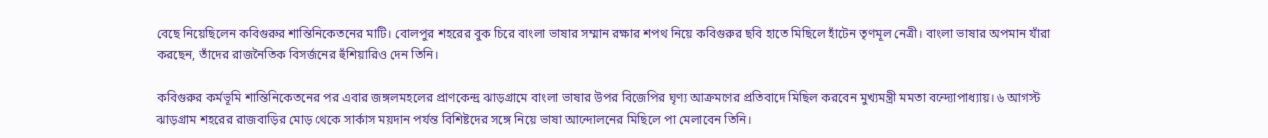বেছে নিয়েছিলেন কবিগুরুর শান্তিনিকেতনের মাটি। বোলপুর শহরের বুক চিরে বাংলা ভাষার সম্মান রক্ষার শপথ নিয়ে কবিগুরুর ছবি হাতে মিছিলে হাঁটেন তৃণমূল নেত্রী। বাংলা ভাষার অপমান যাঁরা করছেন, তাঁদের রাজনৈতিক বিসর্জনের হুঁশিয়ারিও দেন তিনি।

কবিগুরুর কর্মভূমি শান্তিনিকেতনের পর এবার জঙ্গলমহলের প্রাণকেন্দ্র ঝাড়গ্রামে বাংলা ভাষার উপর বিজেপির ঘৃণ্য আক্রমণের প্রতিবাদে মিছিল করবেন মুখ্যমন্ত্রী মমতা বন্দ্যোপাধ্যায়। ৬ আগস্ট ঝাড়গ্রাম শহরের রাজবাড়ির মোড় থেকে সার্কাস ময়দান পর্যন্ত বিশিষ্টদের সঙ্গে নিয়ে ভাষা আন্দোলনের মিছিলে পা মেলাবেন তিনি।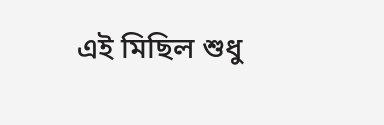এই মিছিল শুধু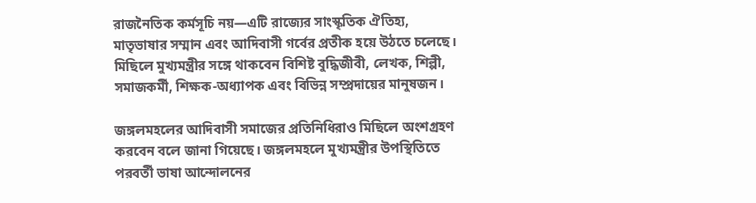রাজনৈতিক কর্মসূচি নয়—এটি রাজ্যের সাংস্কৃতিক ঐতিহ্য, মাতৃভাষার সম্মান এবং আদিবাসী গর্বের প্রতীক হয়ে উঠতে চলেছে। মিছিলে মুখ্যমন্ত্রীর সঙ্গে থাকবেন বিশিষ্ট বুদ্ধিজীবী, লেখক, শিল্পী, সমাজকর্মী, শিক্ষক-অধ্যাপক এবং বিভিন্ন সম্প্রদায়ের মানুষজন।

জঙ্গলমহলের আদিবাসী সমাজের প্রতিনিধিরাও মিছিলে অংশগ্রহণ করবেন বলে জানা গিয়েছে। জঙ্গলমহলে মুখ্যমন্ত্রীর উপস্থিতিতে পরবর্তী ভাষা আন্দোলনের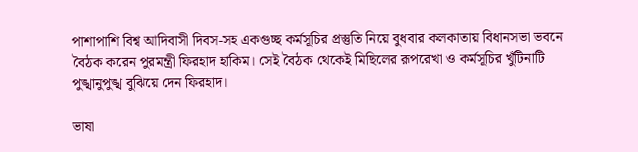পাশাপাশি বিশ্ব আদিবাসী দিবস-সহ একগুচ্ছ কর্মসূচির প্রস্তুতি নিয়ে বুধবার কলকাতায় বিধানসভা ভবনে বৈঠক করেন পুরমন্ত্রী ফিরহাদ হাকিম। সেই বৈঠক থেকেই মিছিলের রূপরেখা ও কর্মসূচির খুঁটিনাটি পুঙ্খানুপুঙ্খ বুঝিয়ে দেন ফিরহাদ।

ভাষা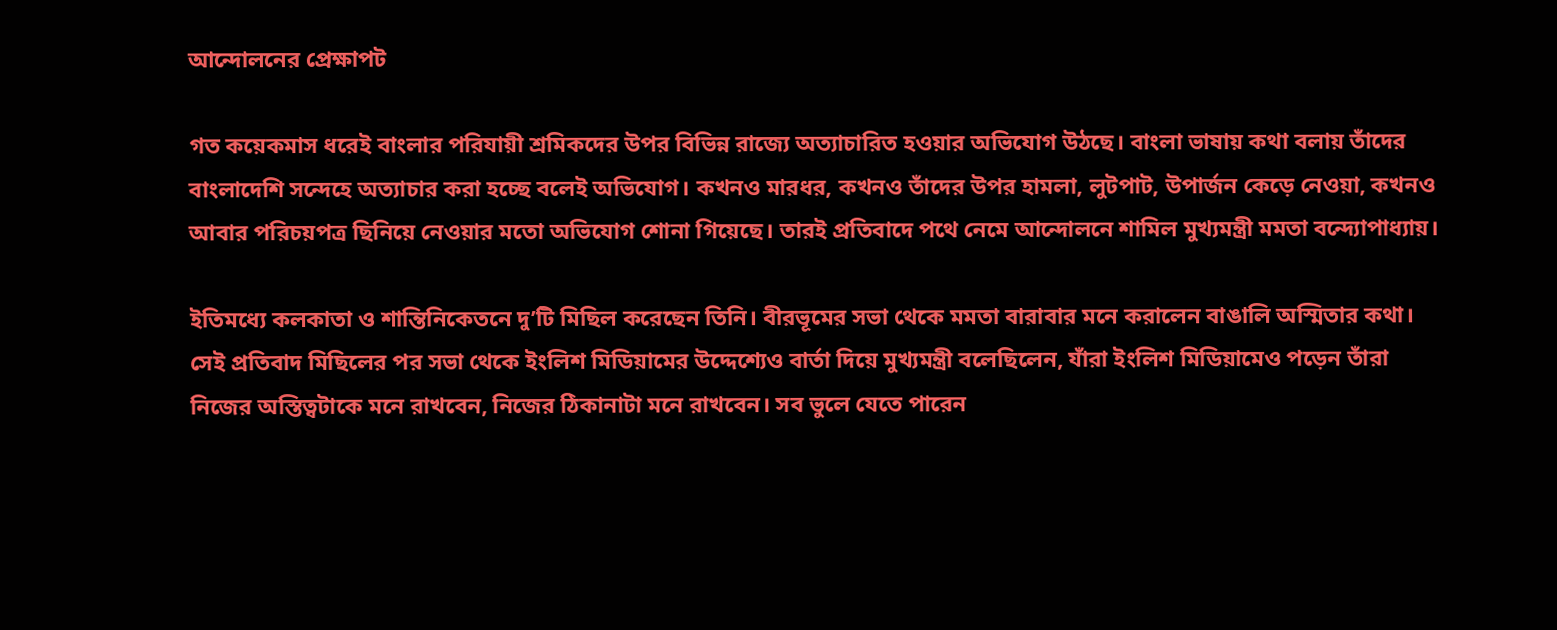আন্দোলনের প্রেক্ষাপট

গত কয়েকমাস ধরেই বাংলার পরিযায়ী শ্রমিকদের উপর বিভিন্ন রাজ্যে অত্যাচারিত হওয়ার অভিযোগ উঠছে। বাংলা ভাষায় কথা বলায় তাঁদের বাংলাদেশি সন্দেহে অত্যাচার করা হচ্ছে বলেই অভিযোগ। কখনও মারধর, কখনও তাঁদের উপর হামলা, লুটপাট, উপার্জন কেড়ে নেওয়া, কখনও আবার পরিচয়পত্র ছিনিয়ে নেওয়ার মতো অভিযোগ শোনা গিয়েছে। তারই প্রতিবাদে পথে নেমে আন্দোলনে শামিল মুখ্যমন্ত্রী মমতা বন্দ্যোপাধ্যায়।

ইতিমধ্যে কলকাতা ও শান্তিনিকেতনে দু’টি মিছিল করেছেন তিনি। বীরভূমের সভা থেকে মমতা বারাবার মনে করালেন বাঙালি অস্মিতার কথা। সেই প্রতিবাদ মিছিলের পর সভা থেকে ইংলিশ মিডিয়ামের উদ্দেশ্যেও বার্তা দিয়ে মুখ্যমন্ত্রী বলেছিলেন, যাঁরা ইংলিশ মিডিয়ামেও পড়েন তাঁরা নিজের অস্তিত্বটাকে মনে রাখবেন, নিজের ঠিকানাটা মনে রাখবেন। সব ভুলে যেতে পারেন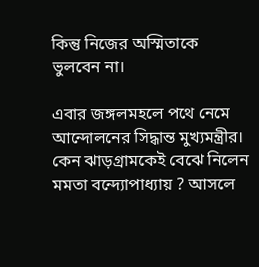কিন্তু নিজের অস্মিতাকে ভুলবেন না।

এবার জঙ্গলমহলে পথে নেমে আন্দোলনের সিদ্ধান্ত মুখ্যমন্ত্রীর। কেন ঝাড়গ্রামকেই বেঝে নিলেন মমতা বন্দ্যোপাধ্যায় ? আসলে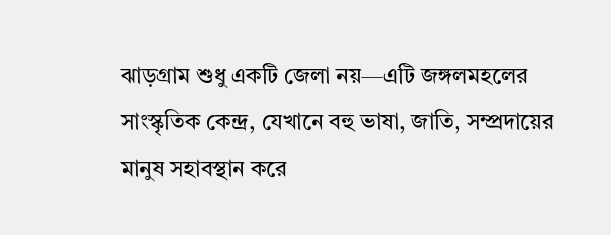ঝাড়গ্রাম শুধু একটি জেলা নয়—এটি জঙ্গলমহলের সাংস্কৃতিক কেন্দ্র, যেখানে বহু ভাষা, জাতি, সম্প্রদায়ের মানুষ সহাবস্থান করে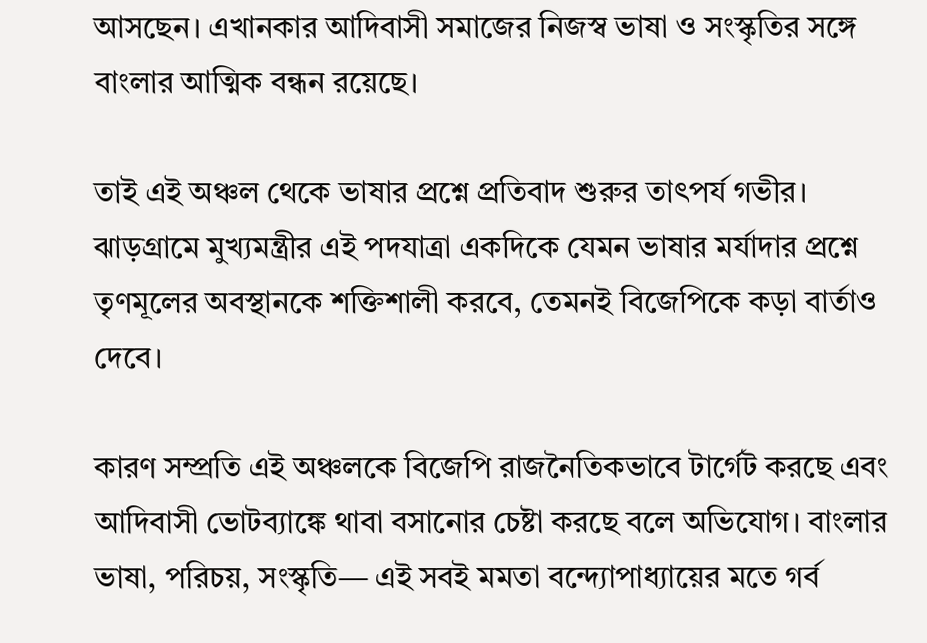আসছেন। এখানকার আদিবাসী সমাজের নিজস্ব ভাষা ও সংস্কৃতির সঙ্গে বাংলার আত্মিক বন্ধন রয়েছে।

তাই এই অঞ্চল থেকে ভাষার প্রশ্নে প্রতিবাদ শুরুর তাৎপর্য গভীর। ঝাড়গ্রামে মুখ্যমন্ত্রীর এই পদযাত্রা একদিকে যেমন ভাষার মর্যাদার প্রশ্নে তৃণমূলের অবস্থানকে শক্তিশালী করবে, তেমনই বিজেপিকে কড়া বার্তাও দেবে।

কারণ সম্প্রতি এই অঞ্চলকে বিজেপি রাজনৈতিকভাবে টার্গেট করছে এবং আদিবাসী ভোটব্যাঙ্কে থাবা বসানোর চেষ্টা করছে বলে অভিযোগ। বাংলার ভাষা, পরিচয়, সংস্কৃতি— এই সবই মমতা বন্দ্যোপাধ্যায়ের মতে গর্ব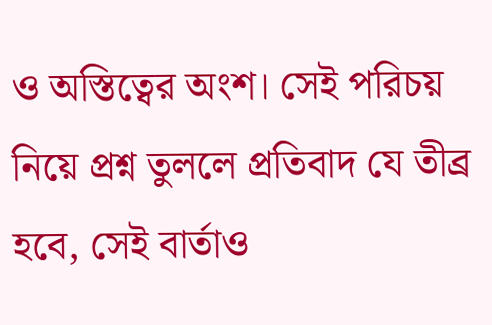ও অস্তিত্বের অংশ। সেই পরিচয় নিয়ে প্রশ্ন তুললে প্রতিবাদ যে তীব্র হবে, সেই বার্তাও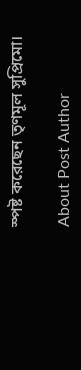স্পষ্ট করেছেন তৃণমূল সুপ্রিমো।

About Post Author